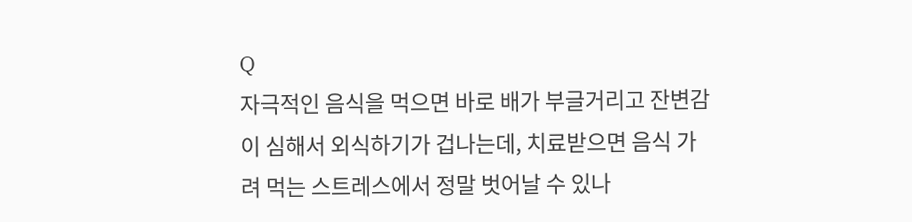Q
자극적인 음식을 먹으면 바로 배가 부글거리고 잔변감이 심해서 외식하기가 겁나는데, 치료받으면 음식 가려 먹는 스트레스에서 정말 벗어날 수 있나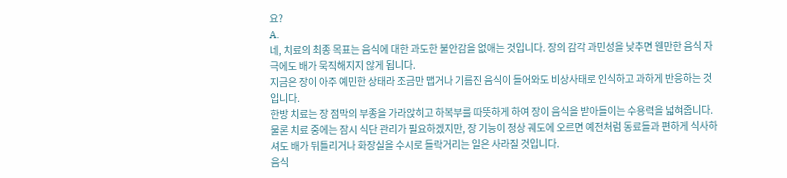요?
A.
네, 치료의 최종 목표는 음식에 대한 과도한 불안감을 없애는 것입니다. 장의 감각 과민성을 낮추면 웬만한 음식 자극에도 배가 묵직해지지 않게 됩니다.
지금은 장이 아주 예민한 상태라 조금만 맵거나 기름진 음식이 들어와도 비상사태로 인식하고 과하게 반응하는 것입니다.
한방 치료는 장 점막의 부종을 가라앉히고 하복부를 따뜻하게 하여 장이 음식을 받아들이는 수용력을 넓혀줍니다.
물론 치료 중에는 잠시 식단 관리가 필요하겠지만, 장 기능이 정상 궤도에 오르면 예전처럼 동료들과 편하게 식사하셔도 배가 뒤틀리거나 화장실을 수시로 들락거리는 일은 사라질 것입니다.
음식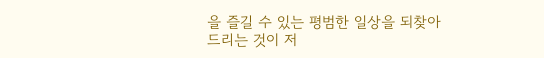을 즐길 수 있는 평범한 일상을 되찾아 드리는 것이 저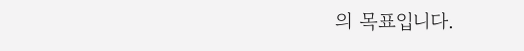의 목표입니다.